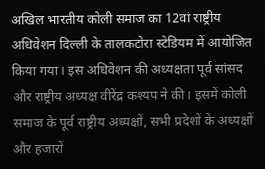अखिल भारतीय कोली समाज का 12वां राष्ट्रीय अधिवेशन दिल्ली के तालकटोरा स्टेडियम में आयोजित किया गया। इस अधिवेशन की अध्यक्षता पूर्व सांसद और राष्ट्रीय अध्यक्ष वीरेंद्र कश्यप ने की। इसमें कोली समाज के पूर्व राष्ट्रीय अध्यक्षों, सभी प्रदेशों के अध्यक्षों और हजारों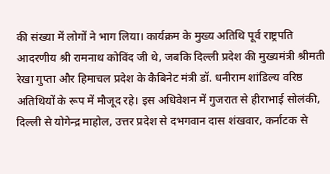की संख्या में लोगों ने भाग लिया। कार्यक्रम के मुख्य अतिथि पूर्व राष्ट्रपति आदरणीय श्री रामनाथ कोविंद जी थे, जबकि दिल्ली प्रदेश की मुख्यमंत्री श्रीमती रेखा गुप्ता और हिमाचल प्रदेश के कैबिनेट मंत्री डॉ. धनीराम शांडिल्य वरिष्ठ अतिथियों के रूप में मौजूद रहे। इस अधिवेशन में गुजरात से हीराभाई सोलंकी, दिल्ली से योगेन्द्र माहोल, उत्तर प्रदेश से दभगवान दास शंखवार, कर्नाटक से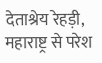देताश्रेय रेहड़ी, महाराष्ट्र से परेश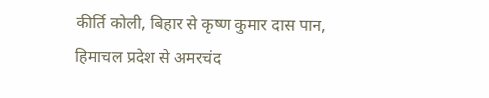कीर्ति कोली, बिहार से कृष्ण कुमार दास पान, हिमाचल प्रदेश से अमरचंद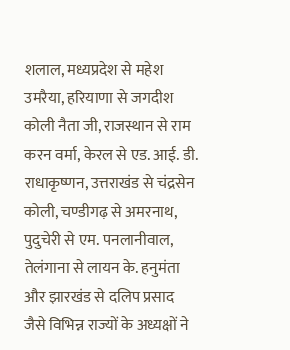शलाल, मध्यप्रदेश से महेश उमरैया, हरियाणा से जगदीश कोली नैता जी, राजस्थान से राम करन वर्मा, केरल से एड. आई. डी. राधाकृष्णन, उत्तराखंड से चंद्रसेन कोली, चण्डीगढ़ से अमरनाथ, पुदुचेरी से एम. पनलानीवाल, तेलंगाना से लायन के. हनुमंता और झारखंड से दलिप प्रसाद जैसे विभिन्न राज्यों के अध्यक्षों ने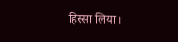हिस्सा लिया।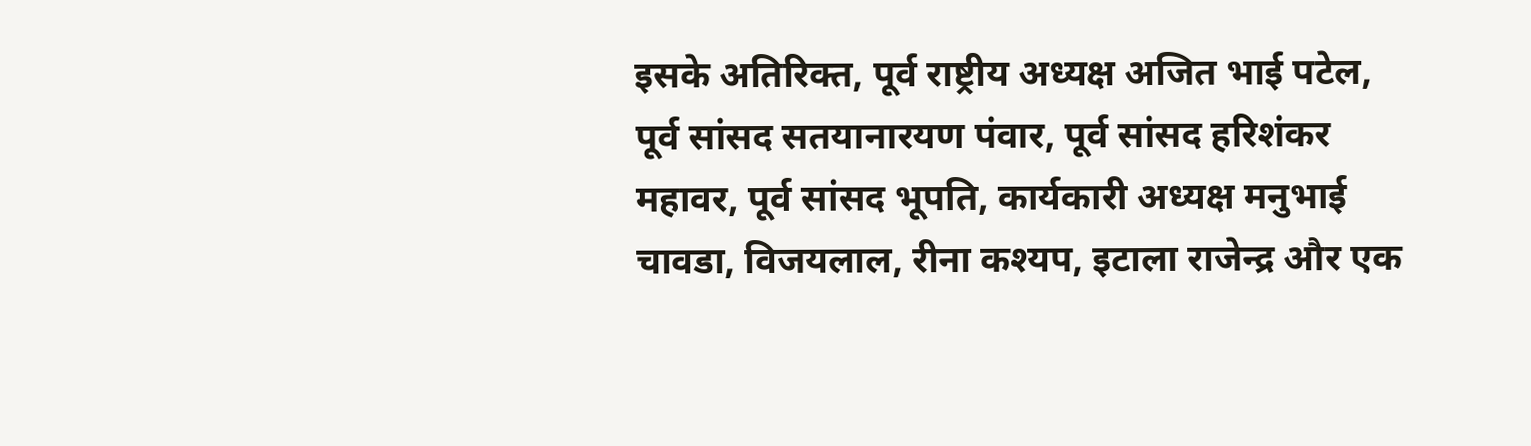इसके अतिरिक्त, पूर्व राष्ट्रीय अध्यक्ष अजित भाई पटेल, पूर्व सांसद सतयानारयण पंवार, पूर्व सांसद हरिशंकर महावर, पूर्व सांसद भूपति, कार्यकारी अध्यक्ष मनुभाई चावडा, विजयलाल, रीना कश्यप, इटाला राजेन्द्र और एक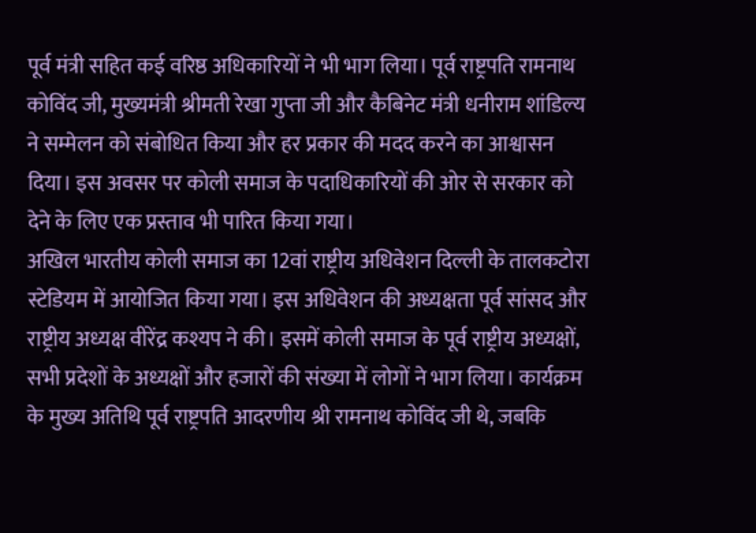पूर्व मंत्री सहित कई वरिष्ठ अधिकारियों ने भी भाग लिया। पूर्व राष्ट्रपति रामनाथ कोविंद जी, मुख्यमंत्री श्रीमती रेखा गुप्ता जी और कैबिनेट मंत्री धनीराम शांडिल्य ने सम्मेलन को संबोधित किया और हर प्रकार की मदद करने का आश्वासन दिया। इस अवसर पर कोली समाज के पदाधिकारियों की ओर से सरकार को देने के लिए एक प्रस्ताव भी पारित किया गया।
अखिल भारतीय कोली समाज का 12वां राष्ट्रीय अधिवेशन दिल्ली के तालकटोरा स्टेडियम में आयोजित किया गया। इस अधिवेशन की अध्यक्षता पूर्व सांसद और राष्ट्रीय अध्यक्ष वीरेंद्र कश्यप ने की। इसमें कोली समाज के पूर्व राष्ट्रीय अध्यक्षों, सभी प्रदेशों के अध्यक्षों और हजारों की संख्या में लोगों ने भाग लिया। कार्यक्रम के मुख्य अतिथि पूर्व राष्ट्रपति आदरणीय श्री रामनाथ कोविंद जी थे, जबकि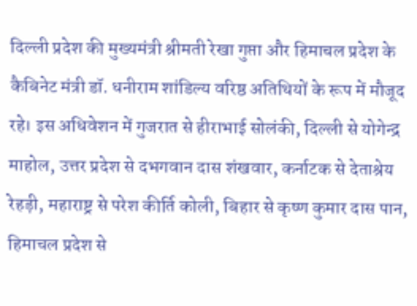दिल्ली प्रदेश की मुख्यमंत्री श्रीमती रेखा गुप्ता और हिमाचल प्रदेश के कैबिनेट मंत्री डॉ. धनीराम शांडिल्य वरिष्ठ अतिथियों के रूप में मौजूद रहे। इस अधिवेशन में गुजरात से हीराभाई सोलंकी, दिल्ली से योगेन्द्र माहोल, उत्तर प्रदेश से दभगवान दास शंखवार, कर्नाटक से देताश्रेय रेहड़ी, महाराष्ट्र से परेश कीर्ति कोली, बिहार से कृष्ण कुमार दास पान, हिमाचल प्रदेश से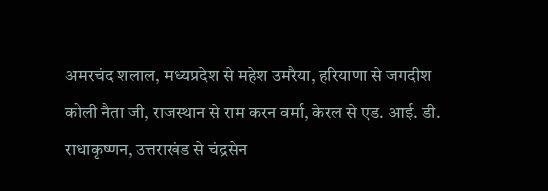अमरचंद शलाल, मध्यप्रदेश से महेश उमरैया, हरियाणा से जगदीश कोली नैता जी, राजस्थान से राम करन वर्मा, केरल से एड. आई. डी. राधाकृष्णन, उत्तराखंड से चंद्रसेन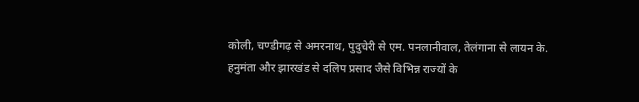कोली, चण्डीगढ़ से अमरनाथ, पुदुचेरी से एम. पनलानीवाल, तेलंगाना से लायन के. हनुमंता और झारखंड से दलिप प्रसाद जैसे विभिन्न राज्यों के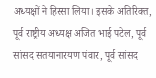अध्यक्षों ने हिस्सा लिया। इसके अतिरिक्त, पूर्व राष्ट्रीय अध्यक्ष अजित भाई पटेल, पूर्व सांसद सतयानारयण पंवार, पूर्व सांसद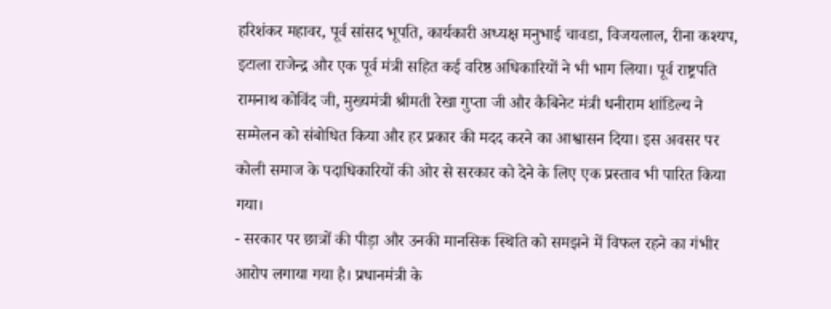हरिशंकर महावर, पूर्व सांसद भूपति, कार्यकारी अध्यक्ष मनुभाई चावडा, विजयलाल, रीना कश्यप, इटाला राजेन्द्र और एक पूर्व मंत्री सहित कई वरिष्ठ अधिकारियों ने भी भाग लिया। पूर्व राष्ट्रपति रामनाथ कोविंद जी, मुख्यमंत्री श्रीमती रेखा गुप्ता जी और कैबिनेट मंत्री धनीराम शांडिल्य ने सम्मेलन को संबोधित किया और हर प्रकार की मदद करने का आश्वासन दिया। इस अवसर पर कोली समाज के पदाधिकारियों की ओर से सरकार को देने के लिए एक प्रस्ताव भी पारित किया गया।
- सरकार पर छात्रों की पीड़ा और उनकी मानसिक स्थिति को समझने में विफल रहने का गंभीर आरोप लगाया गया है। प्रधानमंत्री के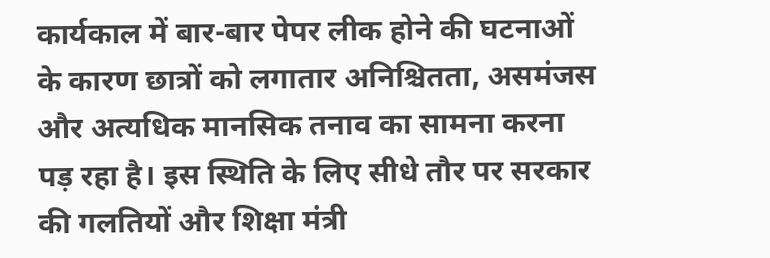कार्यकाल में बार-बार पेपर लीक होने की घटनाओं के कारण छात्रों को लगातार अनिश्चितता, असमंजस और अत्यधिक मानसिक तनाव का सामना करना पड़ रहा है। इस स्थिति के लिए सीधे तौर पर सरकार की गलतियों और शिक्षा मंत्री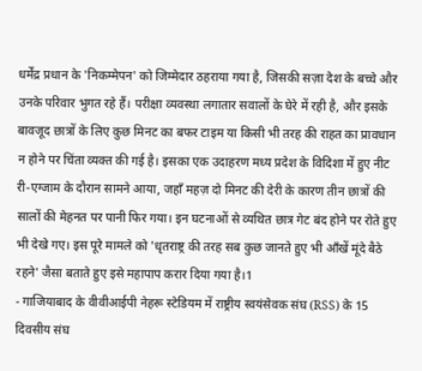धर्मेंद्र प्रधान के 'निकम्मेपन' को जिम्मेदार ठहराया गया है, जिसकी सज़ा देश के बच्चे और उनके परिवार भुगत रहे हैं। परीक्षा व्यवस्था लगातार सवालों के घेरे में रही है, और इसके बावजूद छात्रों के लिए कुछ मिनट का बफर टाइम या किसी भी तरह की राहत का प्रावधान न होने पर चिंता व्यक्त की गई है। इसका एक उदाहरण मध्य प्रदेश के विदिशा में हुए नीट री-एग्जाम के दौरान सामने आया, जहाँ महज़ दो मिनट की देरी के कारण तीन छात्रों की सालों की मेहनत पर पानी फिर गया। इन घटनाओं से व्यथित छात्र गेट बंद होने पर रोते हुए भी देखे गए। इस पूरे मामले को 'धृतराष्ट्र की तरह सब कुछ जानते हुए भी आँखें मूंदे बैठे रहने' जैसा बताते हुए इसे महापाप करार दिया गया है।1
- गाजियाबाद के वीवीआईपी नेहरू स्टेडियम में राष्ट्रीय स्वयंसेवक संघ (RSS) के 15 दिवसीय संघ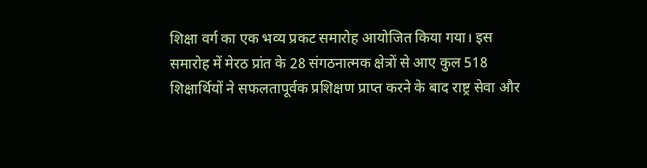शिक्षा वर्ग का एक भव्य प्रकट समारोह आयोजित किया गया। इस समारोह में मेरठ प्रांत के 28 संगठनात्मक क्षेत्रों से आए कुल 518 शिक्षार्थियों ने सफलतापूर्वक प्रशिक्षण प्राप्त करने के बाद राष्ट्र सेवा और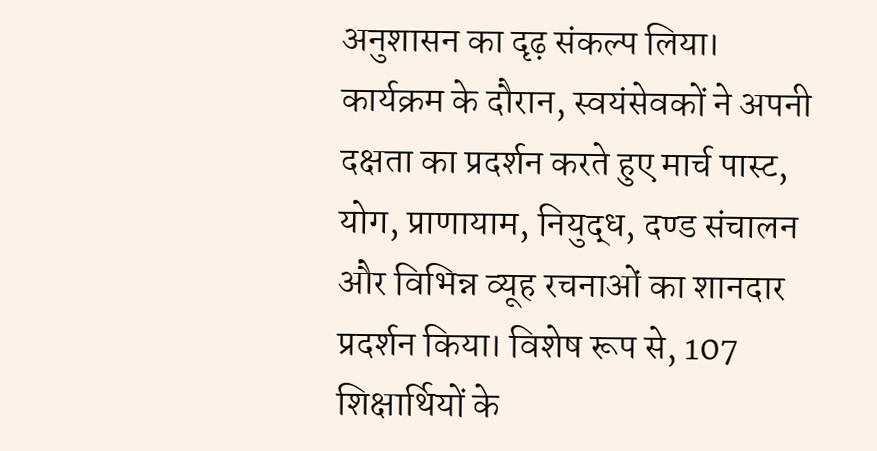अनुशासन का दृढ़ संकल्प लिया। कार्यक्रम के दौरान, स्वयंसेवकों ने अपनी दक्षता का प्रदर्शन करते हुए मार्च पास्ट, योग, प्राणायाम, नियुद्ध, दण्ड संचालन और विभिन्न व्यूह रचनाओं का शानदार प्रदर्शन किया। विशेष रूप से, 107 शिक्षार्थियों के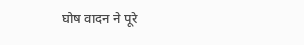घोष वादन ने पूरे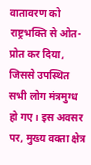वातावरण को राष्ट्रभक्ति से ओत-प्रोत कर दिया, जिससे उपस्थित सभी लोग मंत्रमुग्ध हो गए। इस अवसर पर, मुख्य वक्ता क्षेत्र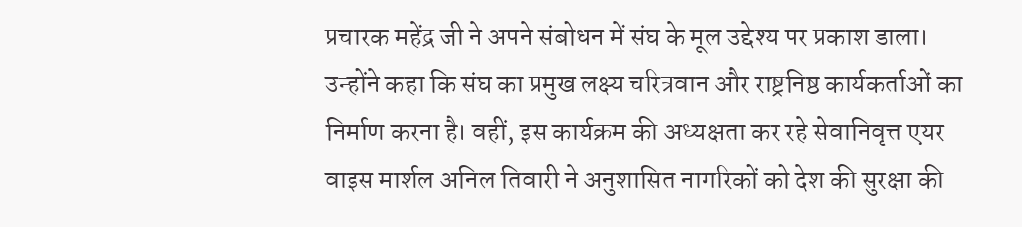प्रचारक महेंद्र जी ने अपने संबोधन में संघ के मूल उद्देश्य पर प्रकाश डाला। उन्होंने कहा कि संघ का प्रमुख लक्ष्य चरित्रवान और राष्ट्रनिष्ठ कार्यकर्ताओं का निर्माण करना है। वहीं, इस कार्यक्रम की अध्यक्षता कर रहे सेवानिवृत्त एयर वाइस मार्शल अनिल तिवारी ने अनुशासित नागरिकों को देश की सुरक्षा की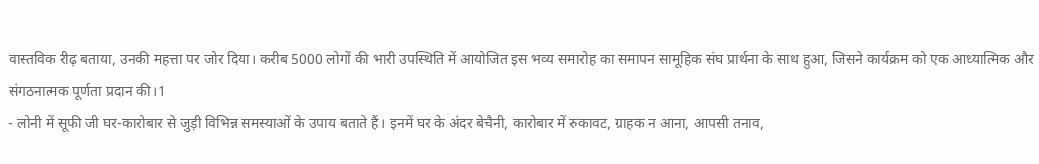वास्तविक रीढ़ बताया, उनकी महत्ता पर जोर दिया। करीब 5000 लोगों की भारी उपस्थिति में आयोजित इस भव्य समारोह का समापन सामूहिक संघ प्रार्थना के साथ हुआ, जिसने कार्यक्रम को एक आध्यात्मिक और संगठनात्मक पूर्णता प्रदान की।1
- लोनी में सूफी जी घर-कारोबार से जुड़ी विभिन्न समस्याओं के उपाय बताते हैं। इनमें घर के अंदर बेचैनी, कारोबार में रुकावट, ग्राहक न आना, आपसी तनाव,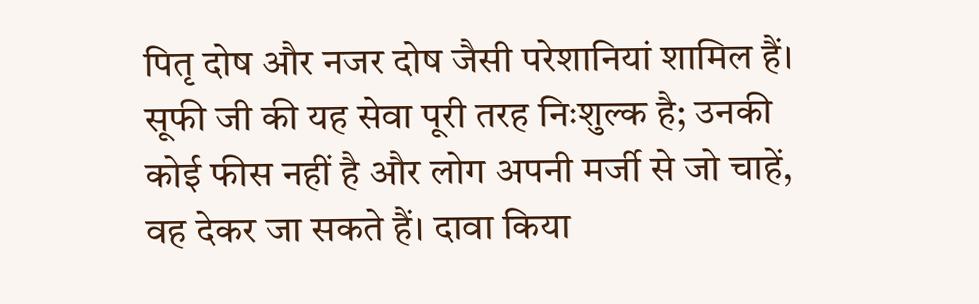पितृ दोष और नजर दोष जैसी परेशानियां शामिल हैं। सूफी जी की यह सेवा पूरी तरह निःशुल्क है; उनकी कोई फीस नहीं है और लोग अपनी मर्जी से जो चाहें, वह देकर जा सकते हैं। दावा किया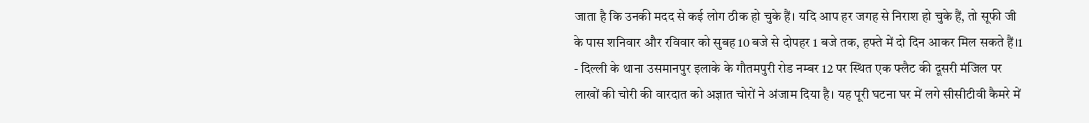जाता है कि उनकी मदद से कई लोग ठीक हो चुके हैं। यदि आप हर जगह से निराश हो चुके हैं, तो सूफी जी के पास शनिवार और रविवार को सुबह 10 बजे से दोपहर 1 बजे तक, हफ्ते में दो दिन आकर मिल सकते हैं।1
- दिल्ली के थाना उसमानपुर इलाके के गौतमपुरी रोड नम्बर 12 पर स्थित एक फ्लैट की दूसरी मंजिल पर लाखों की चोरी की वारदात को अज्ञात चोरों ने अंजाम दिया है। यह पूरी घटना घर में लगे सीसीटीवी कैमरे में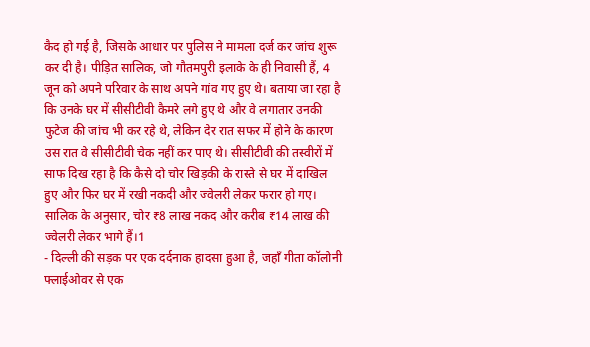कैद हो गई है, जिसके आधार पर पुलिस ने मामला दर्ज कर जांच शुरू कर दी है। पीड़ित सालिक, जो गौतमपुरी इलाके के ही निवासी हैं, 4 जून को अपने परिवार के साथ अपने गांव गए हुए थे। बताया जा रहा है कि उनके घर में सीसीटीवी कैमरे लगे हुए थे और वे लगातार उनकी फुटेज की जांच भी कर रहे थे, लेकिन देर रात सफर में होने के कारण उस रात वे सीसीटीवी चेक नहीं कर पाए थे। सीसीटीवी की तस्वीरों में साफ दिख रहा है कि कैसे दो चोर खिड़की के रास्ते से घर में दाखिल हुए और फिर घर में रखी नकदी और ज्वेलरी लेकर फरार हो गए। सालिक के अनुसार, चोर ₹8 लाख नकद और करीब ₹14 लाख की ज्वेलरी लेकर भागे हैं।1
- दिल्ली की सड़क पर एक दर्दनाक हादसा हुआ है, जहाँ गीता कॉलोनी फ्लाईओवर से एक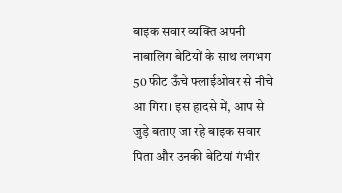बाइक सवार व्यक्ति अपनी नाबालिग बेटियों के साथ लगभग 50 फीट ऊँचे फ्लाईओवर से नीचे आ गिरा। इस हादसे में, आप से जुड़े बताए जा रहे बाइक सवार पिता और उनकी बेटियां गंभीर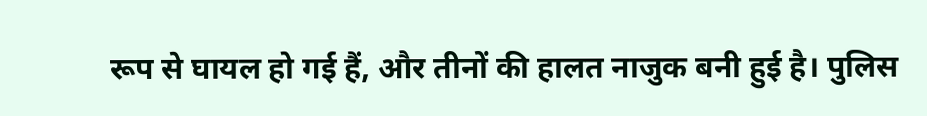रूप से घायल हो गई हैं, और तीनों की हालत नाजुक बनी हुई है। पुलिस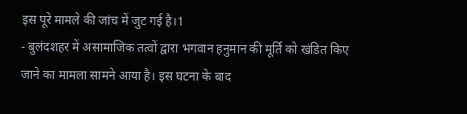इस पूरे मामले की जांच में जुट गई है।1
- बुलंदशहर में असामाजिक तत्वों द्वारा भगवान हनुमान की मूर्ति को खंडित किए जाने का मामला सामने आया है। इस घटना के बाद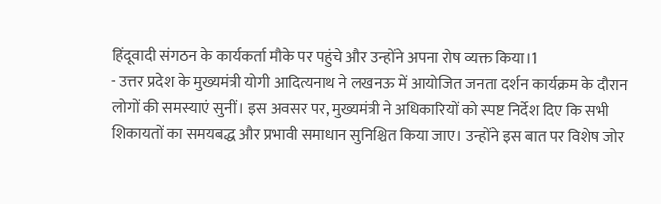हिंदूवादी संगठन के कार्यकर्ता मौके पर पहुंचे और उन्होंने अपना रोष व्यक्त किया।1
- उत्तर प्रदेश के मुख्यमंत्री योगी आदित्यनाथ ने लखनऊ में आयोजित जनता दर्शन कार्यक्रम के दौरान लोगों की समस्याएं सुनीं। इस अवसर पर, मुख्यमंत्री ने अधिकारियों को स्पष्ट निर्देश दिए कि सभी शिकायतों का समयबद्ध और प्रभावी समाधान सुनिश्चित किया जाए। उन्होंने इस बात पर विशेष जोर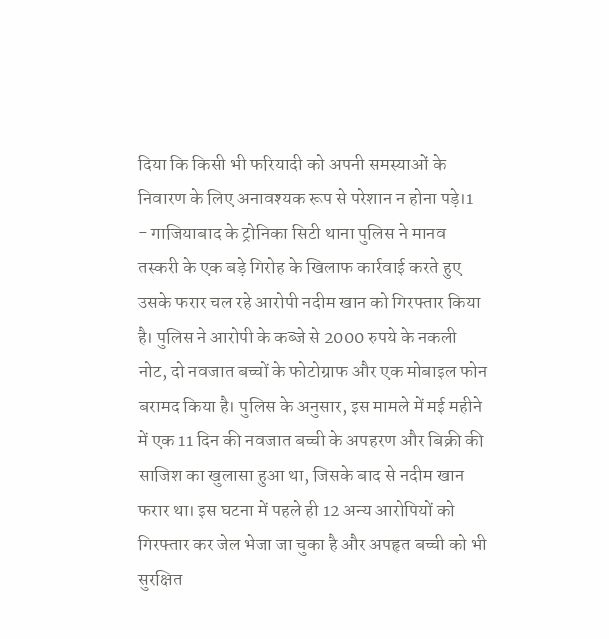दिया कि किसी भी फरियादी को अपनी समस्याओं के निवारण के लिए अनावश्यक रूप से परेशान न होना पड़े।1
- गाजियाबाद के ट्रोनिका सिटी थाना पुलिस ने मानव तस्करी के एक बड़े गिरोह के खिलाफ कार्रवाई करते हुए उसके फरार चल रहे आरोपी नदीम खान को गिरफ्तार किया है। पुलिस ने आरोपी के कब्जे से 2000 रुपये के नकली नोट, दो नवजात बच्चों के फोटोग्राफ और एक मोबाइल फोन बरामद किया है। पुलिस के अनुसार, इस मामले में मई महीने में एक 11 दिन की नवजात बच्ची के अपहरण और बिक्री की साजिश का खुलासा हुआ था, जिसके बाद से नदीम खान फरार था। इस घटना में पहले ही 12 अन्य आरोपियों को गिरफ्तार कर जेल भेजा जा चुका है और अपहृत बच्ची को भी सुरक्षित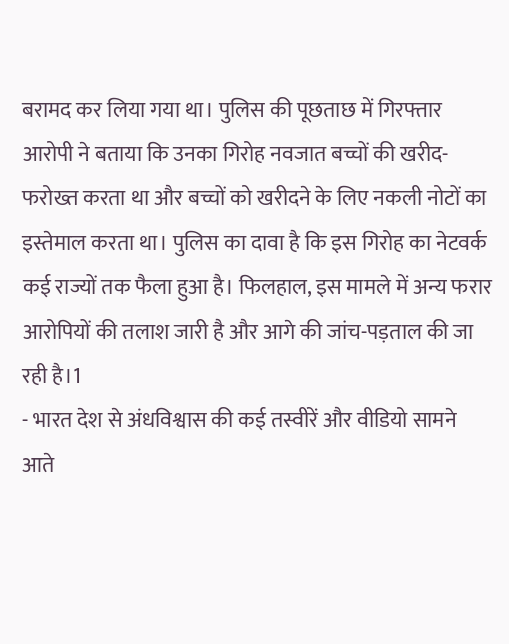बरामद कर लिया गया था। पुलिस की पूछताछ में गिरफ्तार आरोपी ने बताया कि उनका गिरोह नवजात बच्चों की खरीद-फरोख्त करता था और बच्चों को खरीदने के लिए नकली नोटों का इस्तेमाल करता था। पुलिस का दावा है कि इस गिरोह का नेटवर्क कई राज्यों तक फैला हुआ है। फिलहाल, इस मामले में अन्य फरार आरोपियों की तलाश जारी है और आगे की जांच-पड़ताल की जा रही है।1
- भारत देश से अंधविश्वास की कई तस्वीरें और वीडियो सामने आते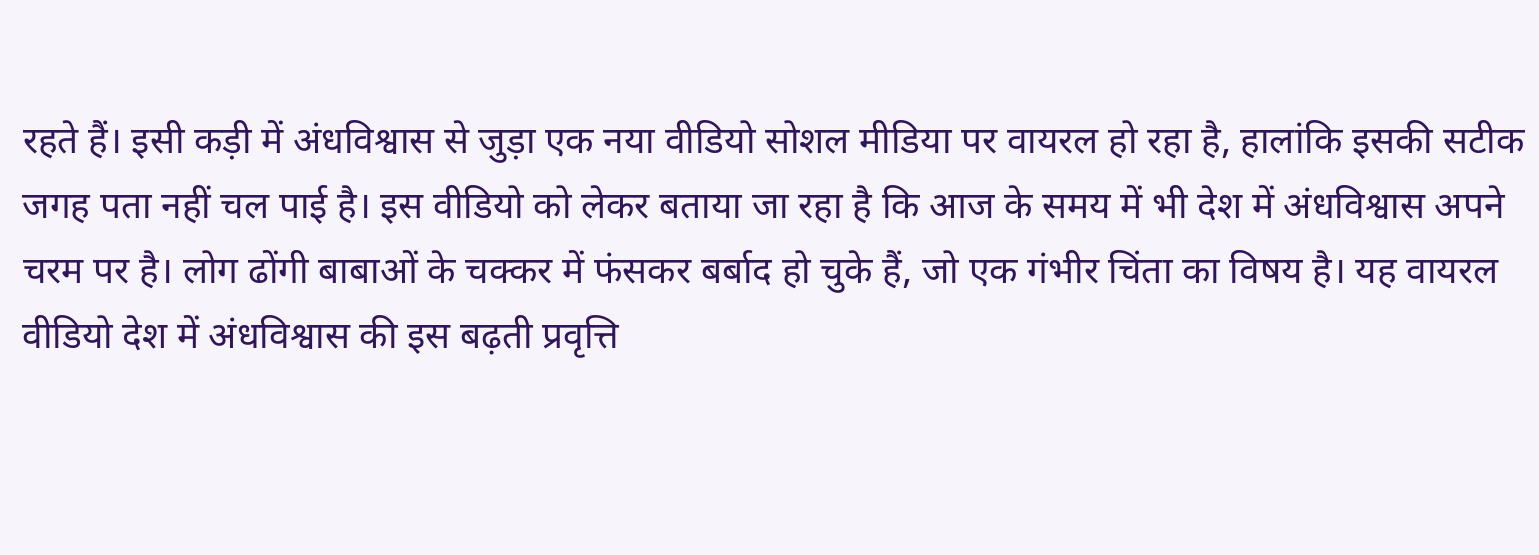रहते हैं। इसी कड़ी में अंधविश्वास से जुड़ा एक नया वीडियो सोशल मीडिया पर वायरल हो रहा है, हालांकि इसकी सटीक जगह पता नहीं चल पाई है। इस वीडियो को लेकर बताया जा रहा है कि आज के समय में भी देश में अंधविश्वास अपने चरम पर है। लोग ढोंगी बाबाओं के चक्कर में फंसकर बर्बाद हो चुके हैं, जो एक गंभीर चिंता का विषय है। यह वायरल वीडियो देश में अंधविश्वास की इस बढ़ती प्रवृत्ति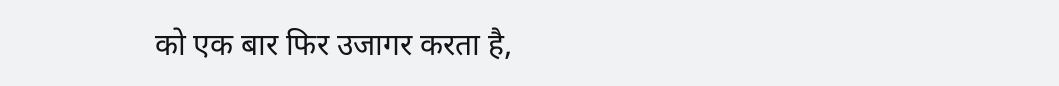को एक बार फिर उजागर करता है,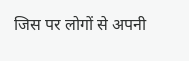जिस पर लोगों से अपनी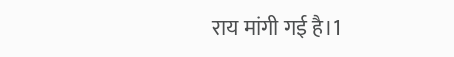राय मांगी गई है।1